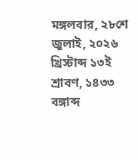মঙ্গলবার, ২৮শে জুলাই, ২০২৬ খ্রিস্টাব্দ ১৩ই শ্রাবণ, ১৪৩৩ বঙ্গাব্দ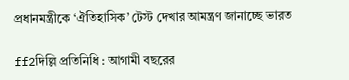প্রধানমন্ত্রীকে ‘ঐতিহাসিক’ টেস্ট দেখার আমন্ত্রণ জানাচ্ছে ভারত

ff2দিল্লি প্রতিনিধি : আগামী বছরের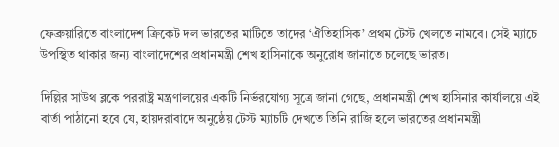ফেব্রুয়ারিতে বাংলাদেশ ক্রিকেট দল ভারতের মাটিতে তাদের ‘ঐতিহাসিক’ প্রথম টেস্ট খেলতে নামবে। সেই ম্যাচে উপস্থিত থাকার জন্য বাংলাদেশের প্রধানমন্ত্রী শেখ হাসিনাকে অনুরোধ জানাতে চলেছে ভারত।

দিল্লির সাউথ ব্লকে পররাষ্ট্র মন্ত্রণালয়ের একটি নির্ভরযোগ্য সূত্রে জানা গেছে, প্রধানমন্ত্রী শেখ হাসিনার কার্যালয়ে এই বার্তা পাঠানো হবে যে, হায়দরাবাদে অনুষ্ঠেয় টেস্ট ম্যাচটি দেখতে তিনি রাজি হলে ভারতের প্রধানমন্ত্রী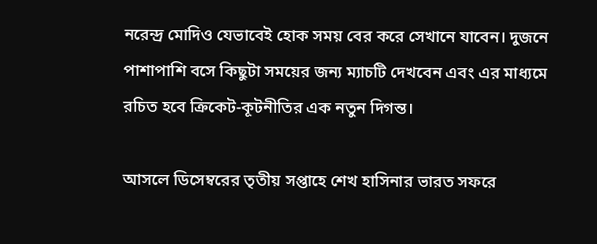নরেন্দ্র মোদিও যেভাবেই হোক সময় বের করে সেখানে যাবেন। দুজনে পাশাপাশি বসে কিছুটা সময়ের জন্য ম্যাচটি দেখবেন এবং এর মাধ্যমে রচিত হবে ক্রিকেট-কূটনীতির এক নতুন দিগন্ত।

আসলে ডিসেম্বরের তৃতীয় সপ্তাহে শেখ হাসিনার ভারত সফরে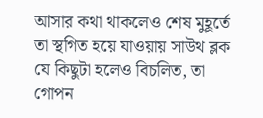আসার কথা থাকলেও শেষ মুহূর্তে তা স্থগিত হয়ে যাওয়ায় সাউথ ব্লক যে কিছুটা হলেও বিচলিত, তা গোপন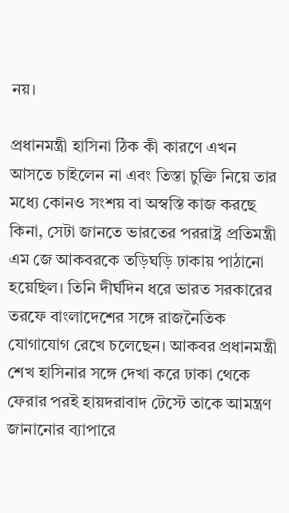নয়।

প্রধানমন্ত্রী হাসিনা ঠিক কী কারণে এখন আসতে চাইলেন না এবং তিস্তা চুক্তি নিয়ে তার মধ্যে কোনও সংশয় বা অস্বস্তি কাজ করছে কিনা, সেটা জানতে ভারতের পররাষ্ট্র প্রতিমন্ত্রী এম জে আকবরকে তড়িঘড়ি ঢাকায় পাঠানো হয়েছিল। তিনি দীর্ঘদিন ধরে ভারত সরকারের তরফে বাংলাদেশের সঙ্গে রাজনৈতিক যোগাযোগ রেখে চলেছেন। আকবর প্রধানমন্ত্রী শেখ হাসিনার সঙ্গে দেখা করে ঢাকা থেকে ফেরার পরই হায়দরাবাদ টেস্টে তাকে আমন্ত্রণ জানানোর ব্যাপারে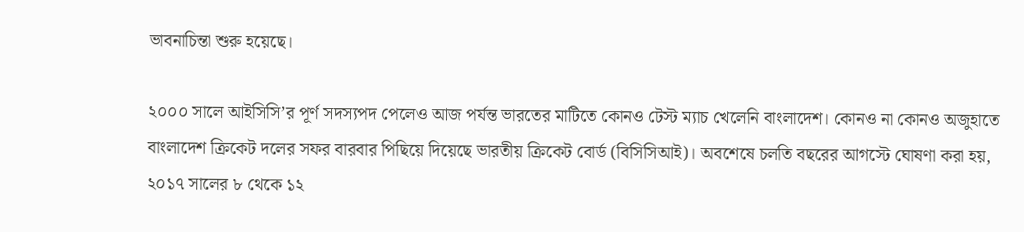ভাবনাচিন্তা শুরু হয়েছে।

২০০০ সালে আইসিসি’র পূর্ণ সদস্যপদ পেলেও আজ পর্যন্ত ভারতের মাটিতে কোনও টেস্ট ম্যাচ খেলেনি বাংলাদেশ। কোনও না কোনও অজুহাতে বাংলাদেশ ক্রিকেট দলের সফর বারবার পিছিয়ে দিয়েছে ভারতীয় ক্রিকেট বোর্ড (বিসিসিআই)। অবশেষে চলতি বছরের আগস্টে ঘোষণা করা হয়, ২০১৭ সালের ৮ থেকে ১২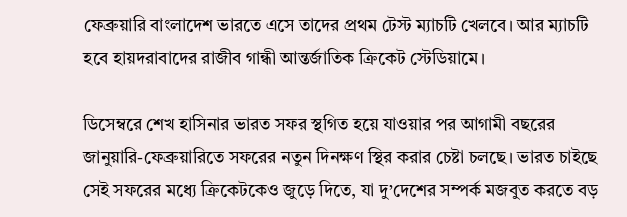ফেব্রুয়ারি বাংলাদেশ ভারতে এসে তাদের প্রথম টেস্ট ম্যাচটি খেলবে। আর ম্যাচটি হবে হায়দরাবাদের রাজীব গান্ধী আন্তর্জাতিক ক্রিকেট স্টেডিয়ামে।

ডিসেম্বরে শেখ হাসিনার ভারত সফর স্থগিত হয়ে যাওয়ার পর আগামী বছরের জানুয়ারি-ফেব্রুয়ারিতে সফরের নতুন দিনক্ষণ স্থির করার চেষ্টা চলছে। ভারত চাইছে সেই সফরের মধ্যে ক্রিকেটকেও জুড়ে দিতে, যা দু’দেশের সম্পর্ক মজবুত করতে বড়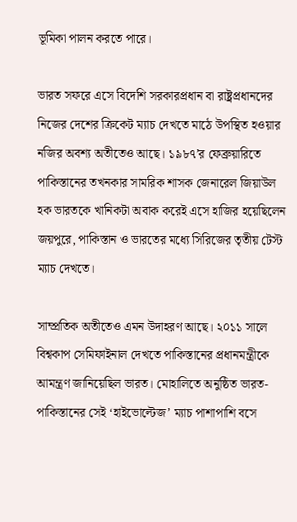ভূমিকা পালন করতে পারে।

ভারত সফরে এসে বিদেশি সরকারপ্রধান বা রাষ্ট্রপ্রধানদের নিজের দেশের ক্রিকেট ম্যাচ দেখতে মাঠে উপস্থিত হওয়ার নজির অবশ্য অতীতেও আছে। ১৯৮৭’র ফেব্রুয়ারিতে পাকিস্তানের তখনকার সামরিক শাসক জেনারেল জিয়াউল হক ভারতকে খানিকটা অবাক করেই এসে হাজির হয়েছিলেন জয়পুরে, পাকিস্তান ও ভারতের মধ্যে সিরিজের তৃতীয় টেস্ট ম্যাচ দেখতে।

সাম্প্রতিক অতীতেও এমন উদাহরণ আছে। ২০১১ সালে বিশ্বকাপ সেমিফাইনাল দেখতে পাকিস্তানের প্রধানমন্ত্রীকে আমন্ত্রণ জানিয়েছিল ভারত। মোহালিতে অনুষ্ঠিত ভারত-পাকিস্তানের সেই ‘হাইভোল্টেজ’ ম্যাচ পাশাপাশি বসে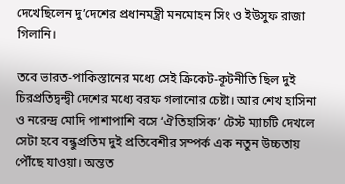দেখেছিলেন দু’দেশের প্রধানমন্ত্রী মনমোহন সিং ও ইউসুফ রাজা গিলানি।

তবে ভারত-পাকিস্তানের মধ্যে সেই ক্রিকেট-কূটনীতি ছিল দুই চিরপ্রতিদ্বন্দ্বী দেশের মধ্যে বরফ গলানোর চেষ্টা। আর শেখ হাসিনা ও নরেন্দ্র মোদি পাশাপাশি বসে ‘ঐতিহাসিক’ টেস্ট ম্যাচটি দেখলে সেটা হবে বন্ধুপ্রতিম দুই প্রতিবেশীর সম্পর্ক এক নতুন উচ্চতায় পৌঁছে যাওয়া। অন্তত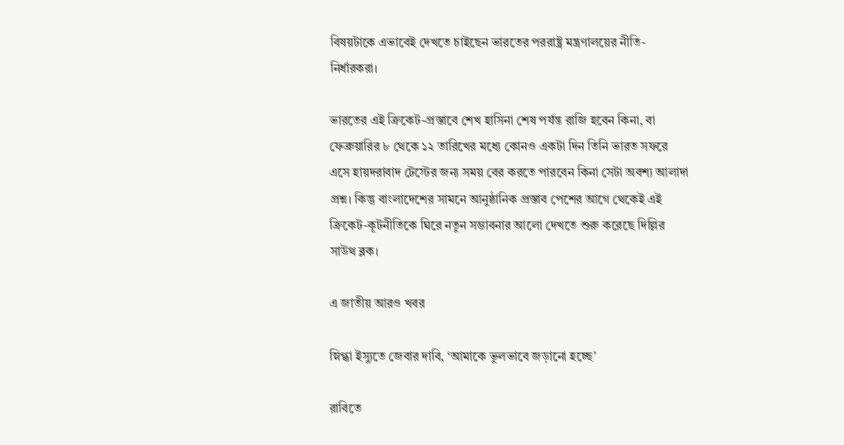বিষয়টাকে এভাবেই দেখতে চাইছেন ভারতের পররাষ্ট্র মন্ত্রণালয়ের নীতি-নির্ধারকরা।

ভারতের এই ক্রিকেট-প্রস্তাবে শেখ হাসিনা শেষ পর্যন্ত রাজি হবেন কিনা, বা ফেব্রুয়ারির ৮ থেকে ১২ তারিখের মধ্যে কোনও একটা দিন তিনি ভারত সফরে এসে হায়দরাবাদ টেস্টের জন্য সময় বের করতে পারবেন কিনা সেটা অবশ্য আলাদা প্রশ্ন। কিন্তু বাংলাদেশের সামনে আনুষ্ঠানিক প্রস্তাব পেশের আগে থেকেই এই ক্রিকেট-কূটনীতিকে ঘিরে নতুন সম্ভাবনার আলো দেখতে শুরু করেছে দিল্লির সাউথ ব্লক।

এ জাতীয় আরও খবর

স্নিগ্ধা ইস্যুতে জেবার দাবি, ‘আমাকে ভুলভাবে জড়ানো হচ্ছে’

রাবিতে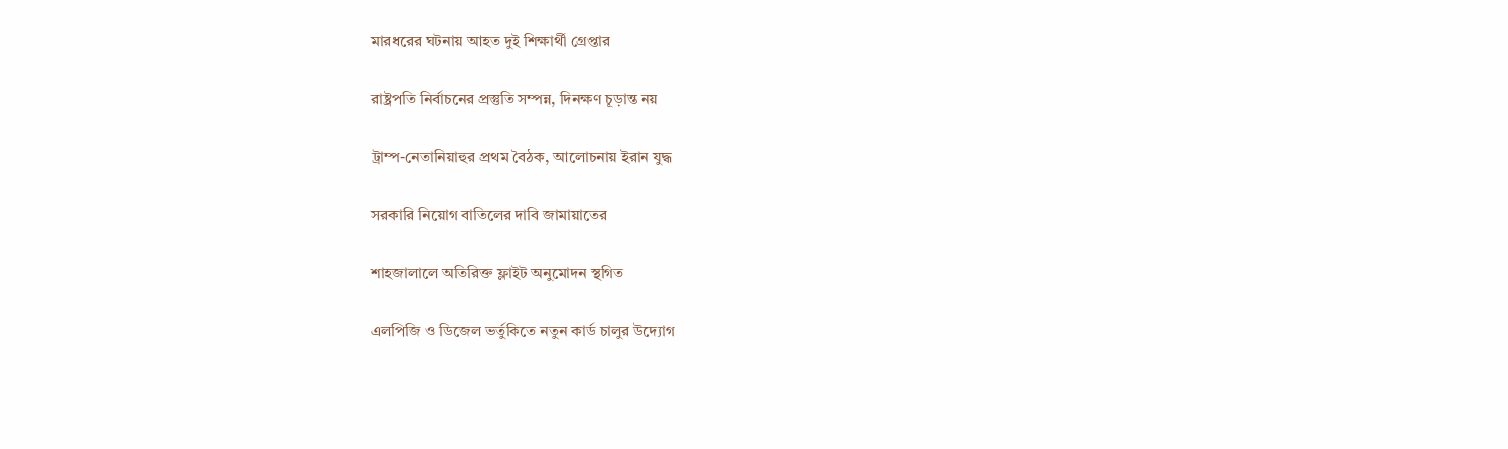মারধরের ঘটনায় আহত দুই শিক্ষার্থী গ্রেপ্তার

রাষ্ট্রপতি নির্বাচনের প্রস্তুতি সম্পন্ন, দিনক্ষণ চূড়ান্ত নয়

ট্রাম্প-নেতানিয়াহুর প্রথম বৈঠক, আলোচনায় ইরান যুদ্ধ

সরকারি নিয়োগ বাতিলের দাবি জামায়াতের

শাহজালালে অতিরিক্ত ফ্লাইট অনুমোদন স্থগিত

এলপিজি ও ডিজেল ভর্তুকিতে নতুন কার্ড চালুর উদ্যোগ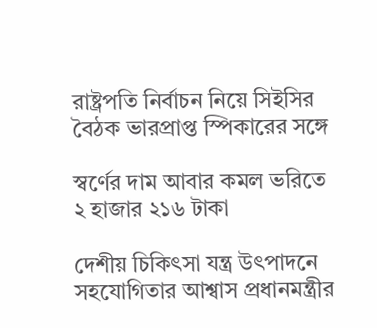রাষ্ট্রপতি নির্বাচন নিয়ে সিইসির বৈঠক ভারপ্রাপ্ত স্পিকারের সঙ্গে

স্বর্ণের দাম আবার কমল ভরিতে ২ হাজার ২১৬ টাকা

দেশীয় চিকিৎসা যন্ত্র উৎপাদনে সহযোগিতার আশ্বাস প্রধানমন্ত্রীর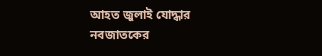আহত জুলাই যোদ্ধার নবজাতকের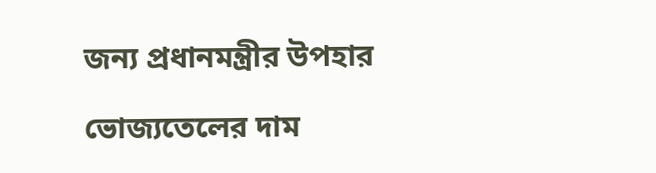জন্য প্রধানমন্ত্রীর উপহার

ভোজ্যতেলের দাম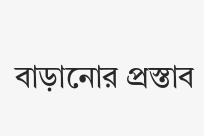বাড়ানোর প্রস্তাব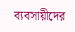ব্যবসায়ীদের